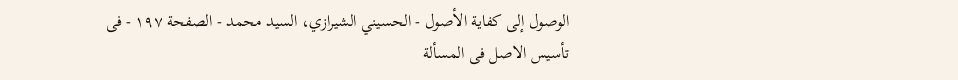الوصول إلى كفاية الأصول - الحسيني الشيرازي، السيد محمد - الصفحة ١٩٧ - فى تأسيس الاصل فى المسألة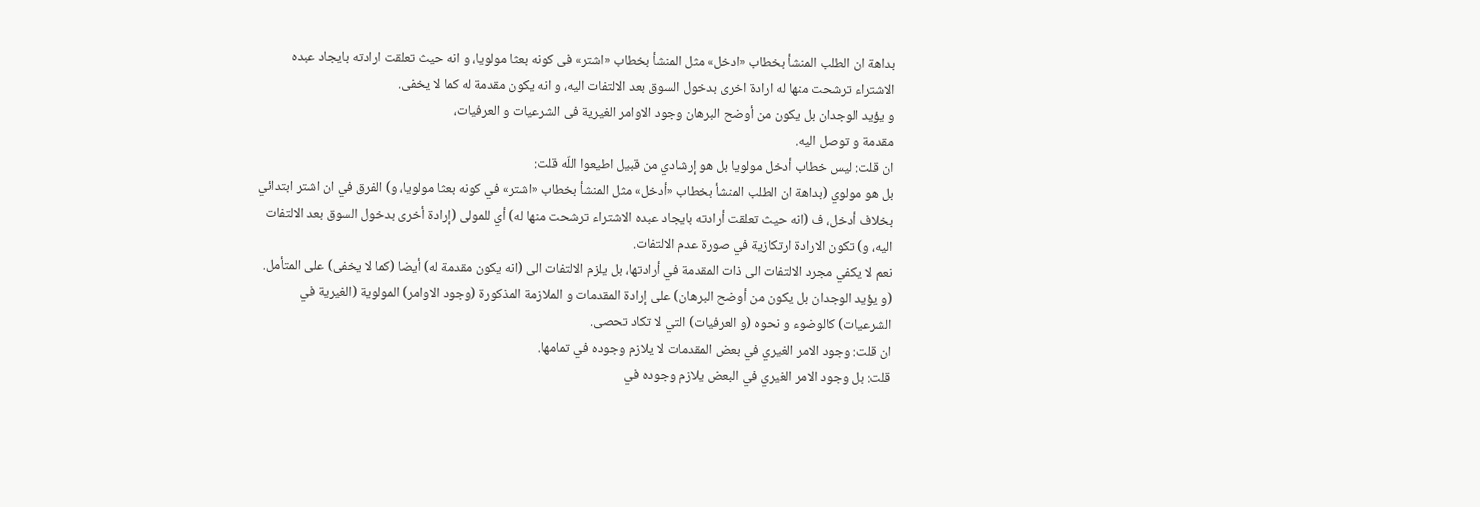بداهة ان الطلب المنشأ بخطاب «ادخل» مثل المنشأ بخطاب «اشتر» فى كونه بعثا مولويا، و انه حيث تعلقت ارادته بايجاد عبده الاشتراء ترشحت منها له ارادة اخرى بدخول السوق بعد الالتفات اليه، و انه يكون مقدمة له كما لا يخفى.
و يؤيد الوجدان بل يكون من أوضح البرهان وجود الاوامر الغيرية فى الشرعيات و العرفيات،
مقدمة و توصل اليه.
ان قلت: ليس خطاب أدخل مولويا بل هو إرشادي من قبيل اطيعوا اللّه قلت:
بل هو مولوي (بداهة ان الطلب المنشأ بخطاب «أدخل» مثل المنشأ بخطاب «اشتر» في كونه بعثا مولويا، و) الفرق في ان اشتر ابتدائي بخلاف أدخل، ف (انه حيث تعلقت أرادته بايجاد عبده الاشتراء ترشحت منها له) أي للمولى (إرادة أخرى بدخول السوق بعد الالتفات اليه، و) تكون الارادة ارتكازية في صورة عدم الالتفات.
نعم لا يكفي مجرد الالتفات الى ذات المقدمة في أرادتها، بل يلزم الالتفات الى (انه يكون مقدمة له) أيضا (كما لا يخفى) على المتأمل.
(و يؤيد الوجدان بل يكون من أوضح البرهان) على إرادة المقدمات و الملازمة المذكورة (وجود الاوامر) المولوية (الغيرية في الشرعيات) كالوضوء و نحوه (و العرفيات) التي لا تكاد تحصى.
ان قلت: وجود الامر الغيري في بعض المقدمات لا يلازم وجوده في تمامها.
قلت: بل وجود الامر الغيري في البعض يلازم وجوده في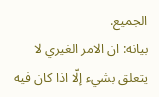الجميع.
بيانه: ان الامر الغيري لا يتعلق بشيء إلّا اذا كان فيه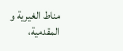مناط الغيرية و المقدمية،